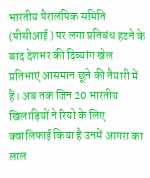भारतीय पैरालंपिक समिति (पीसीआई ) पर लगा प्रतिबंध हटने के बाद देशभर की दिव्यांग खेल प्रतिभाएं आसमान छूने की तैयारी में हैं। अब तक जिन 20 भारतीय खिलाड़ियों ने रियो के लिए क्वालिफाई किया है उनमें आगरा का लाल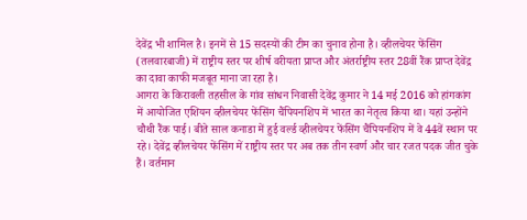देवेंद्र भी शामिल है। इनमें से 15 सदस्यों की टीम का चुनाव होना है। व्हीलचेयर फेंसिंग (तलवारबाजी) में राष्ट्रीय स्तर पर शीर्ष वरीयता प्राप्त और अंतर्राष्ट्रीय स्तर 28वीं रैंक प्राप्त देवेंद्र का दावा काफी मजबूत माना जा रहा है।
आगरा के किरावली तहसील के गांव सांधन निवासी देवेंद्र कुमार ने 14 मई 2016 को हांगकांग में आयोजित एशियन व्हीलचेयर फेंसिंग चैंपियनशिप में भारत का नेतृत्व किया था। यहां उन्होंने चौथी रैंक पाई। बीते साल कनाडा में हुई वर्ल्ड व्हीलचेयर फेंसिंग चैंपियनशिप में वे 44वें स्थान पर रहे। देवेंद्र व्हीलचेयर फेंसिंग में राष्ट्रीय स्तर पर अब तक तीन स्वर्ण और चार रजत पदक जीत चुके हैं। वर्तमान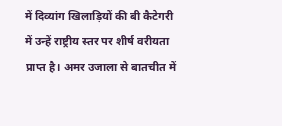में दिव्यांग खिलाड़ियों की बी कैटेगरी में उन्हें राष्ट्रीय स्तर पर शीर्ष वरीयता प्राप्त है। अमर उजाला से बातचीत में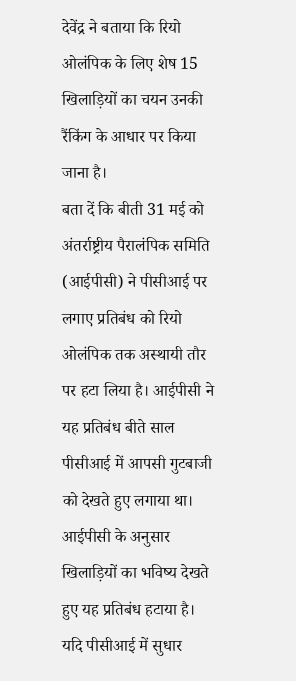देवेंद्र ने बताया कि रियो ओलंपिक के लिए शेष 15 खिलाड़ियों का चयन उनकी रैंकिंग के आधार पर किया जाना है।
बता दें कि बीती 31 मई को अंतर्राष्ट्रीय पैरालंपिक समिति (आईपीसी) ने पीसीआई पर लगाए प्रतिबंध को रियो ओलंपिक तक अस्थायी तौर पर हटा लिया है। आईपीसी ने यह प्रतिबंध बीते साल पीसीआई में आपसी गुटबाजी को देखते हुए लगाया था। आईपीसी के अनुसार खिलाड़ियों का भविष्य देखते हुए यह प्रतिबंध हटाया है। यदि पीसीआई में सुधार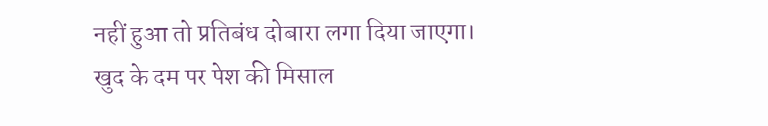नहीं हुआ तो प्रतिबंध दोबारा लगा दिया जाएगा।
खुद के दम पर पेश की मिसाल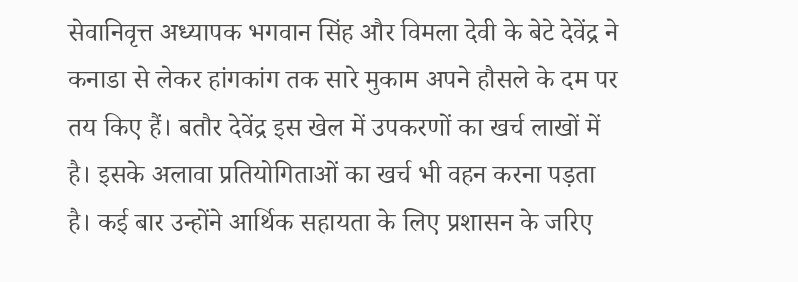सेवानिवृत्त अध्यापक भगवान सिंह और विमला देवी के बेटे देवेंद्र ने कनाडा से लेकर हांगकांग तक सारे मुकाम अपने हौसले के दम पर तय किए हैं। बतौर देवेंद्र इस खेल में उपकरणों का खर्च लाखों में है। इसके अलावा प्रतियोगिताओं का खर्च भी वहन करना पड़ता है। कई बार उन्होंने आर्थिक सहायता के लिए प्रशासन के जरिए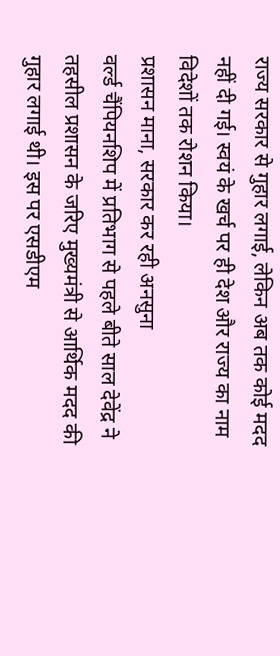राज्य सरकार से गुहार लगाई, लेकिन अब तक कोई मदद नहीं दी गई। स्वयं के खर्च पर ही देश और राज्य का नाम विदेशों तक रोशन किया।
प्रशासन माना, सरकार कर रही अनसुना
वर्ल्ड चैंपियनशिप में प्रतिभाग से पहले बीते साल देवेंद्र ने तहसील प्रशासन के जरिए मुख्यमंत्री से आर्थिक मदद की गुहार लगाई थी। इस पर एसडीएम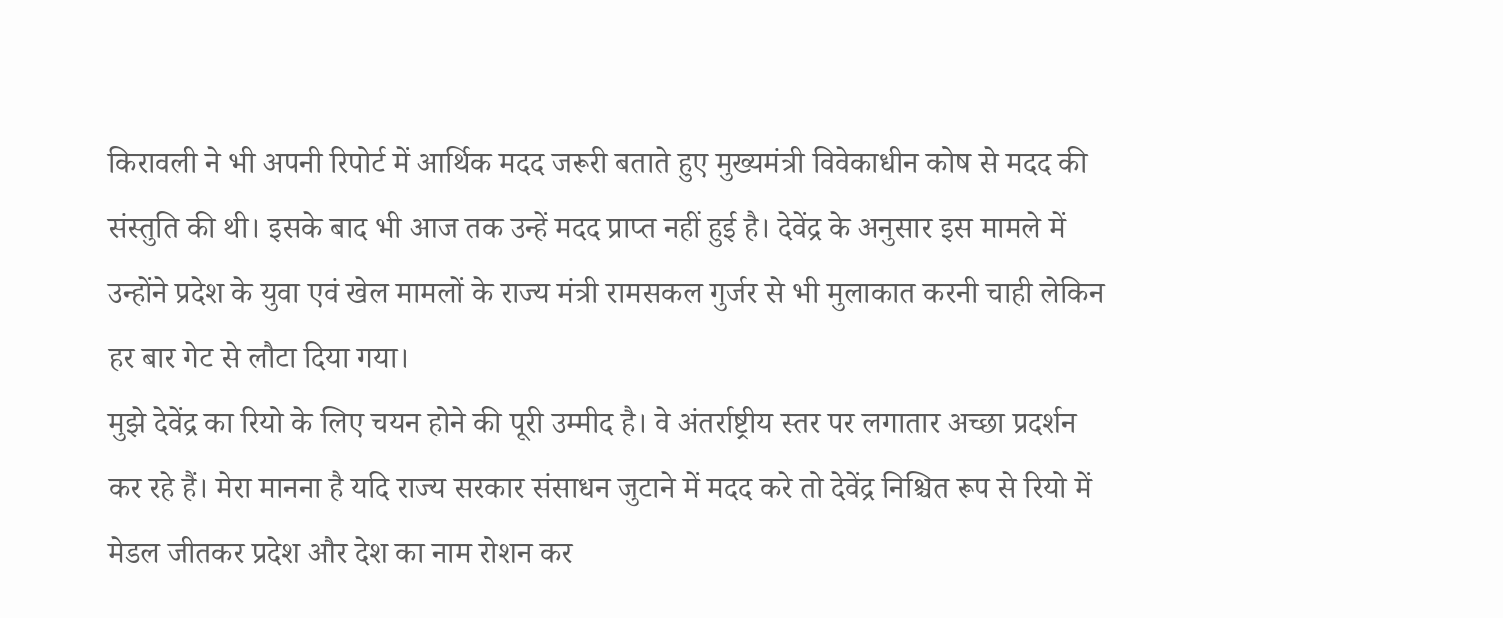किरावली ने भी अपनी रिपोर्ट में आर्थिक मदद जरूरी बताते हुए मुख्यमंत्री विवेकाधीन कोष से मदद की संस्तुति की थी। इसके बाद भी आज तक उन्हें मदद प्राप्त नहीं हुई है। देवेंद्र के अनुसार इस मामले में उन्होंने प्रदेश के युवा एवं खेल मामलों के राज्य मंत्री रामसकल गुर्जर से भी मुलाकात करनी चाही लेकिन हर बार गेट से लौटा दिया गया।
मुझे देवेंद्र का रियो के लिए चयन होने की पूरी उम्मीद है। वे अंतर्राष्ट्रीय स्तर पर लगातार अच्छा प्रदर्शन कर रहे हैं। मेरा मानना है यदि राज्य सरकार संसाधन जुटाने में मदद करे तो देवेंद्र निश्चित रूप से रियो में मेडल जीतकर प्रदेश और देश का नाम रोशन कर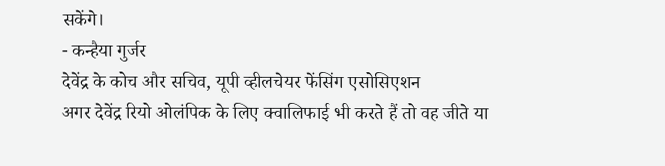सकेंगे।
- कन्हैया गुर्जर
देवेंद्र के कोच और सचिव, यूपी व्हीलचेयर फेंसिंग एसोसिएशन
अगर देवेंद्र रियो ओलंपिक के लिए क्वालिफाई भी करते हैं तो वह जीते या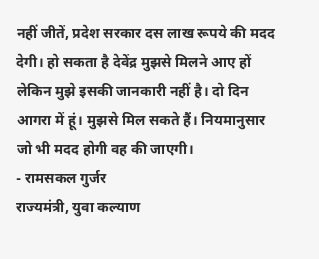नहीं जीतें, प्रदेश सरकार दस लाख रूपये की मदद देगी। हो सकता है देवेंद्र मुझसे मिलने आए हों लेकिन मुझे इसकी जानकारी नहीं है। दो दिन आगरा में हूं। मुझसे मिल सकते हैं। नियमानुसार जो भी मदद होगी वह की जाएगी।
- रामसकल गुर्जर
राज्यमंत्री, युवा कल्याण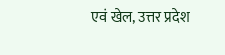एवं खेल, उत्तर प्रदेश